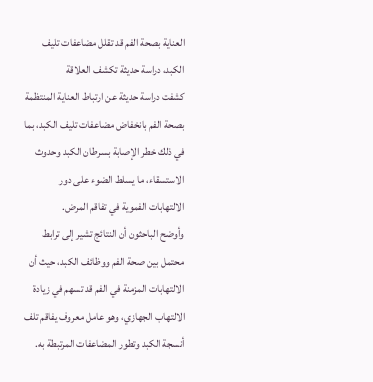العناية بصحة الفم قد تقلل مضاعفات تليف الكبد، دراسة حديثة تكشف العلاقة
كشفت دراسة حديثة عن ارتباط العناية المنتظمة بصحة الفم بانخفاض مضاعفات تليف الكبد، بما في ذلك خطر الإصابة بسرطان الكبد وحدوث الاستسقاء، ما يسلط الضوء على دور الالتهابات الفموية في تفاقم المرض.
وأوضح الباحثون أن النتائج تشير إلى ترابط محتمل بين صحة الفم ووظائف الكبد، حيث أن الالتهابات المزمنة في الفم قد تسهم في زيادة الالتهاب الجهازي، وهو عامل معروف يفاقم تلف أنسجة الكبد وتطور المضاعفات المرتبطة به.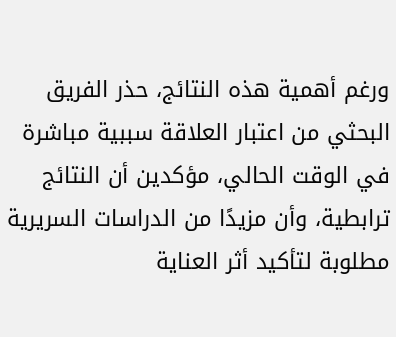ورغم أهمية هذه النتائج، حذر الفريق البحثي من اعتبار العلاقة سببية مباشرة في الوقت الحالي، مؤكدين أن النتائج ترابطية، وأن مزيدًا من الدراسات السريرية مطلوبة لتأكيد أثر العناية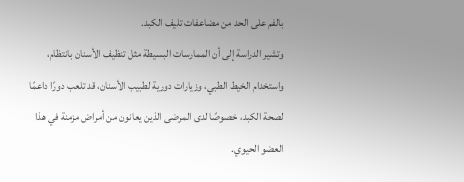بالفم على الحد من مضاعفات تليف الكبد.
وتشير الدراسة إلى أن الممارسات البسيطة مثل تنظيف الأسنان بانتظام، واستخدام الخيط الطبي، وزيارات دورية لطبيب الأسنان، قد تلعب دورًا داعمًا لصحة الكبد، خصوصًا لدى المرضى الذين يعانون من أمراض مزمنة في هذا العضو الحيوي.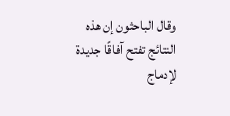وقال الباحثون إن هذه النتائج تفتح آفاقًا جديدة لإدماج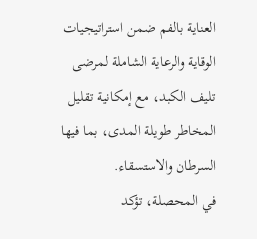العناية بالفم ضمن استراتيجيات الوقاية والرعاية الشاملة لمرضى تليف الكبد، مع إمكانية تقليل المخاطر طويلة المدى، بما فيها السرطان والاستسقاء.
في المحصلة، تؤكد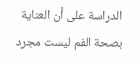الدراسة على أن العناية بصحة الفم ليست مجرد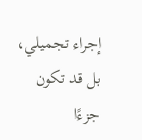إجراء تجميلي، بل قد تكون جزءًا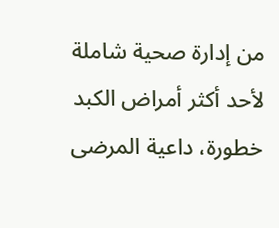من إدارة صحية شاملة لأحد أكثر أمراض الكبد خطورة، داعية المرضى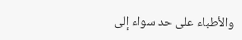والأطباء على حد سواء إلى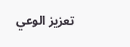تعزيز الوعي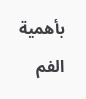بأهمية الفم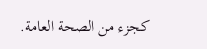كجزء من الصحة العامة.